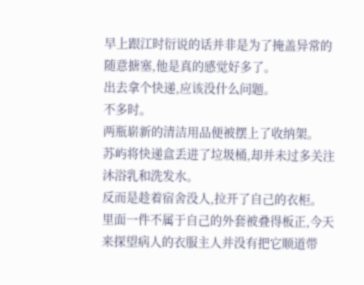早上跟江时衍说的话并非是为了掩盖异常的随意搪塞,他是真的感觉好多了。
出去拿个快递,应该没什么问题。
不多时。
两瓶崭新的清洁用品便被摆上了收纳架。
苏屿将快递盒丢进了垃圾桶,却并未过多关注沐浴乳和洗发水。
反而是趁着宿舍没人,拉开了自己的衣柜。
里面一件不属于自己的外套被叠得板正,今天来探望病人的衣服主人并没有把它顺道带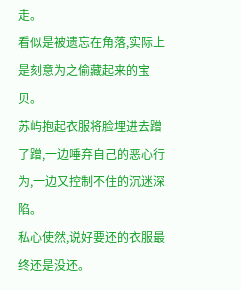走。
看似是被遗忘在角落,实际上是刻意为之偷藏起来的宝贝。
苏屿抱起衣服将脸埋进去蹭了蹭,一边唾弃自己的恶心行为,一边又控制不住的沉迷深陷。
私心使然,说好要还的衣服最终还是没还。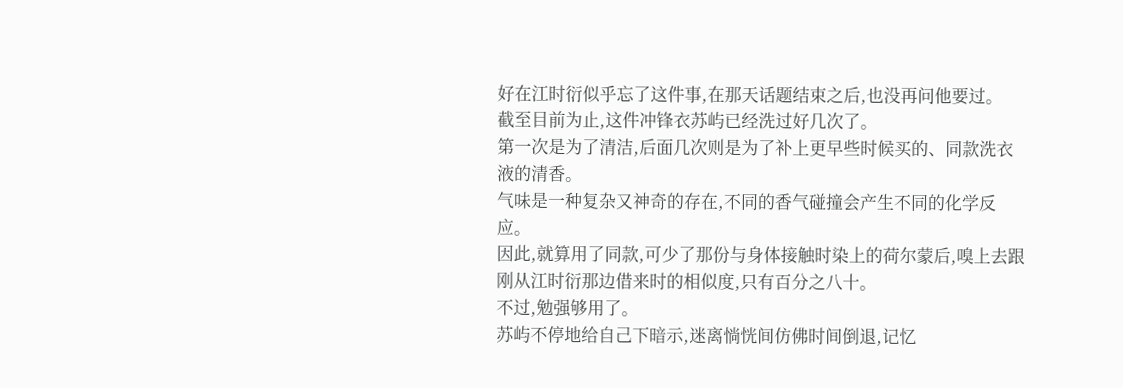好在江时衍似乎忘了这件事,在那天话题结束之后,也没再问他要过。
截至目前为止,这件冲锋衣苏屿已经洗过好几次了。
第一次是为了清洁,后面几次则是为了补上更早些时候买的、同款洗衣液的清香。
气味是一种复杂又神奇的存在,不同的香气碰撞会产生不同的化学反应。
因此,就算用了同款,可少了那份与身体接触时染上的荷尔蒙后,嗅上去跟刚从江时衍那边借来时的相似度,只有百分之八十。
不过,勉强够用了。
苏屿不停地给自己下暗示,迷离惝恍间仿佛时间倒退,记忆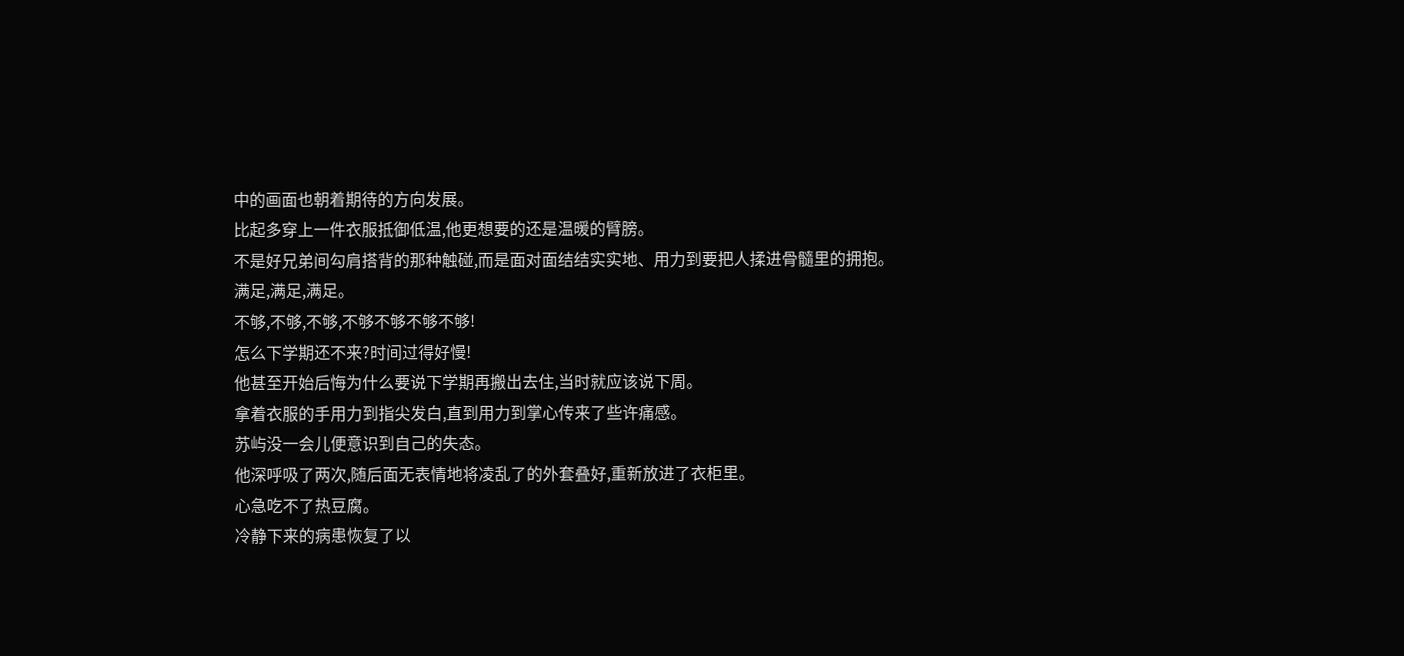中的画面也朝着期待的方向发展。
比起多穿上一件衣服抵御低温,他更想要的还是温暖的臂膀。
不是好兄弟间勾肩搭背的那种触碰,而是面对面结结实实地、用力到要把人揉进骨髓里的拥抱。
满足,满足,满足。
不够,不够,不够,不够不够不够不够!
怎么下学期还不来?时间过得好慢!
他甚至开始后悔为什么要说下学期再搬出去住,当时就应该说下周。
拿着衣服的手用力到指尖发白,直到用力到掌心传来了些许痛感。
苏屿没一会儿便意识到自己的失态。
他深呼吸了两次,随后面无表情地将凌乱了的外套叠好,重新放进了衣柜里。
心急吃不了热豆腐。
冷静下来的病患恢复了以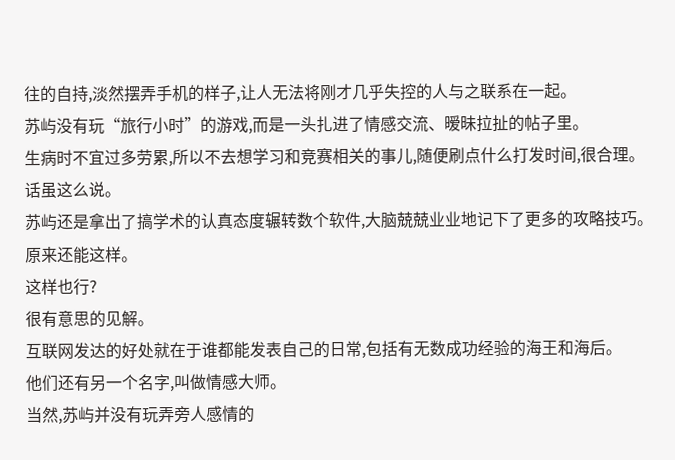往的自持,淡然摆弄手机的样子,让人无法将刚才几乎失控的人与之联系在一起。
苏屿没有玩“旅行小时”的游戏,而是一头扎进了情感交流、暧昧拉扯的帖子里。
生病时不宜过多劳累,所以不去想学习和竞赛相关的事儿,随便刷点什么打发时间,很合理。
话虽这么说。
苏屿还是拿出了搞学术的认真态度辗转数个软件,大脑兢兢业业地记下了更多的攻略技巧。
原来还能这样。
这样也行?
很有意思的见解。
互联网发达的好处就在于谁都能发表自己的日常,包括有无数成功经验的海王和海后。
他们还有另一个名字,叫做情感大师。
当然,苏屿并没有玩弄旁人感情的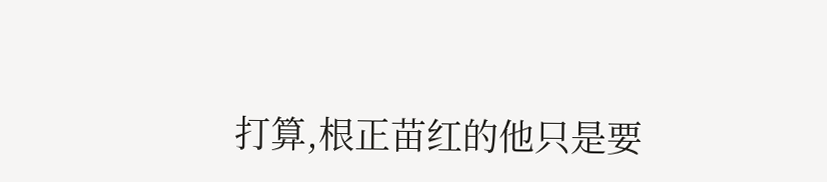打算,根正苗红的他只是要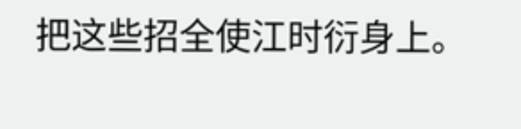把这些招全使江时衍身上。